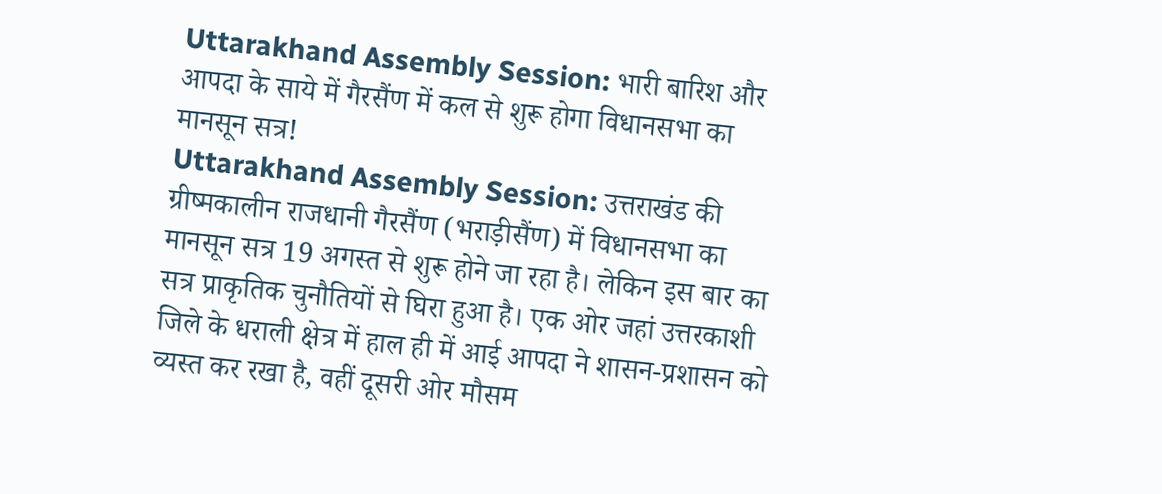Uttarakhand Assembly Session: भारी बारिश और आपदा के साये में गैरसैंण में कल से शुरू होगा विधानसभा का मानसून सत्र!
Uttarakhand Assembly Session: उत्तराखंड की ग्रीष्मकालीन राजधानी गैरसैंण (भराड़ीसैंण) में विधानसभा का मानसून सत्र 19 अगस्त से शुरू होने जा रहा है। लेकिन इस बार का सत्र प्राकृतिक चुनौतियों से घिरा हुआ है। एक ओर जहां उत्तरकाशी जिले के धराली क्षेत्र में हाल ही में आई आपदा ने शासन-प्रशासन को व्यस्त कर रखा है, वहीं दूसरी ओर मौसम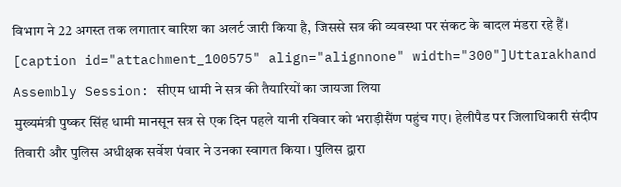विभाग ने 22 अगस्त तक लगातार बारिश का अलर्ट जारी किया है, जिससे सत्र की व्यवस्था पर संकट के बादल मंडरा रहे हैं।
[caption id="attachment_100575" align="alignnone" width="300"]Uttarakhand Assembly Session: सीएम धामी ने सत्र की तैयारियों का जायजा लिया
मुख्यमंत्री पुष्कर सिंह धामी मानसून सत्र से एक दिन पहले यानी रविवार को भराड़ीसैंण पहुंच गए। हेलीपैड पर जिलाधिकारी संदीप तिवारी और पुलिस अधीक्षक सर्वेश पंवार ने उनका स्वागत किया। पुलिस द्वारा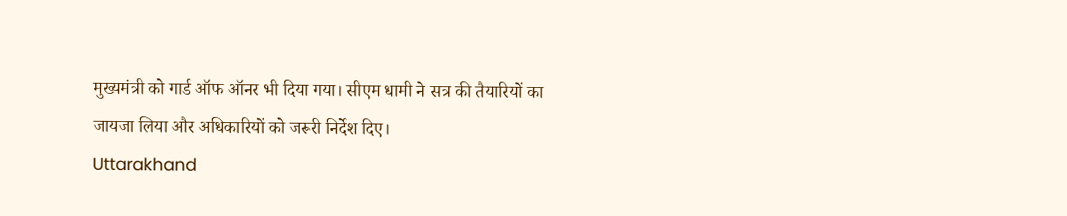मुख्यमंत्री को गार्ड ऑफ ऑनर भी दिया गया। सीएम धामी ने सत्र की तैयारियों का जायजा लिया और अधिकारियों को जरूरी निर्देश दिए।
Uttarakhand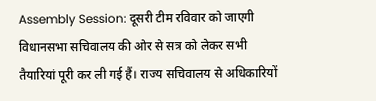Assembly Session: दूसरी टीम रविवार को जाएगी
विधानसभा सचिवालय की ओर से सत्र को लेकर सभी तैयारियां पूरी कर ली गई हैं। राज्य सचिवालय से अधिकारियों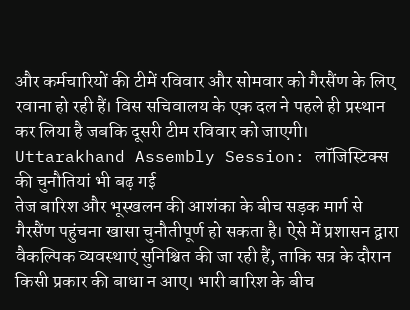और कर्मचारियों की टीमें रविवार और सोमवार को गैरसैंण के लिए रवाना हो रही हैं। विस सचिवालय के एक दल ने पहले ही प्रस्थान कर लिया है जबकि दूसरी टीम रविवार को जाएगी।
Uttarakhand Assembly Session: लॉजिस्टिक्स की चुनौतियां भी बढ़ गई
तेज बारिश और भूस्खलन की आशंका के बीच सड़क मार्ग से गैरसैंण पहुंचना खासा चुनौतीपूर्ण हो सकता है। ऐसे में प्रशासन द्वारा वैकल्पिक व्यवस्थाएं सुनिश्चित की जा रही हैं, ताकि सत्र के दौरान किसी प्रकार की बाधा न आए। भारी बारिश के बीच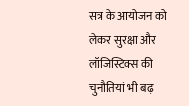सत्र के आयोजन को लेकर सुरक्षा और लॉजिस्टिक्स की चुनौतियां भी बढ़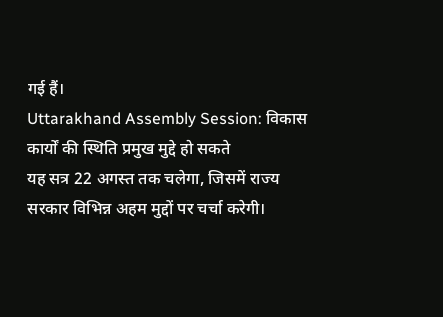गई हैं।
Uttarakhand Assembly Session: विकास कार्यों की स्थिति प्रमुख मुद्दे हो सकते
यह सत्र 22 अगस्त तक चलेगा, जिसमें राज्य सरकार विभिन्न अहम मुद्दों पर चर्चा करेगी।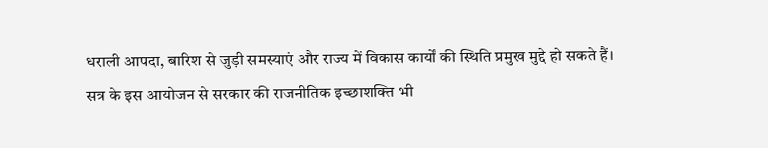धराली आपदा, बारिश से जुड़ी समस्याएं और राज्य में विकास कार्यों की स्थिति प्रमुख मुद्दे हो सकते हैं।
सत्र के इस आयोजन से सरकार की राजनीतिक इच्छाशक्ति भी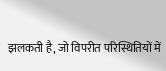झलकती है, जो विपरीत परिस्थितियों में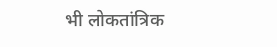भी लोकतांत्रिक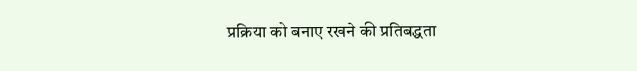प्रक्रिया को बनाए रखने की प्रतिबद्धता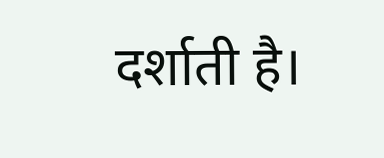दर्शाती है।